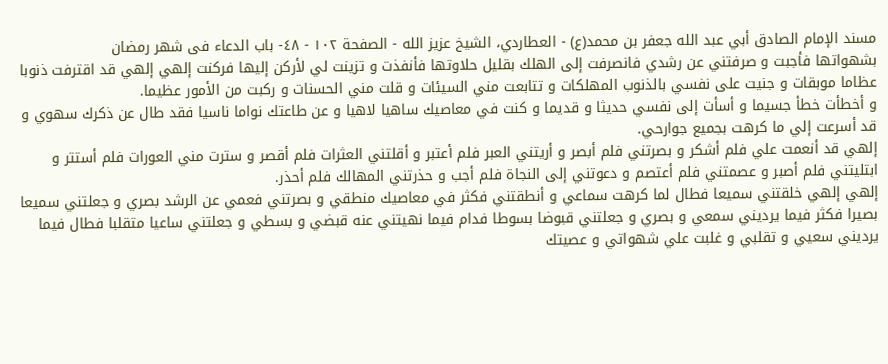مسند الإمام الصادق أبي عبد الله جعفر بن محمد(ع) - العطاردي، الشيخ عزيز الله - الصفحة ١٠٢ - ٤٨- باب الدعاء فى شهر رمضان
بشهواتها فأجبت و صرفتني عن رشدي فانصرفت إلى الهلك بقليل حلاوتها فأنفذت و تزينت لي لأركن إليها فركنت إلهي إلهي قد اقترفت ذنوبا عظاما موبقات و جنيت على نفسي بالذنوب المهلكات و تتابعت مني السيئات و قلت مني الحسنات و ركبت من الأمور عظيما.
و أخطأت خطأ جسيما و أسأت إلى نفسي حديثا و قديما و كنت في معاصيك ساهيا لاهيا و عن طاعتك نواما ناسيا فقد طال عن ذكرك سهوي و قد أسرعت إلي ما كرهت بجميع جوارحي.
إلهي قد أنعمت علي فلم أشكر و بصرتني فلم أبصر و أريتني العبر فلم أعتبر و أقلتني العثرات فلم أقصر و سترت مني العورات فلم أستتر و ابتليتني فلم أصبر و عصمتني فلم أعتصم و دعوتني إلى النجاة فلم أجب و حذرتني المهالك فلم أحذر.
إلهي إلهي خلقتني سميعا فطال لما كرهت سماعي و أنطقتني فكثر في معاصيك منطقي و بصرتني فعمي عن الرشد بصري و جعلتني سميعا بصيرا فكثر فيما يرديني سمعي و بصري و جعلتني قبوضا بسوطا فدام فيما نهيتني عنه قبضي و بسطي و جعلتني ساعيا متقلبا فطال فيما يرديني سعيي و تقلبي و غلبت علي شهواتي و عصيتك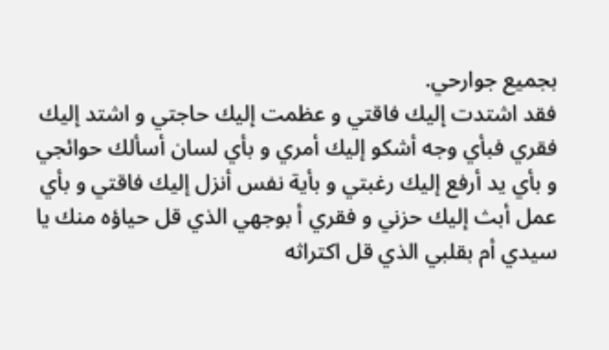بجميع جوارحي.
فقد اشتدت إليك فاقتي و عظمت إليك حاجتي و اشتد إليك فقري فبأي وجه أشكو إليك أمري و بأي لسان أسألك حوائجي و بأي يد أرفع إليك رغبتي و بأية نفس أنزل إليك فاقتي و بأي عمل أبث إليك حزني و فقري أ بوجهي الذي قل حياؤه منك يا سيدي أم بقلبي الذي قل اكتراثه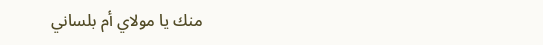منك يا مولاي أم بلساني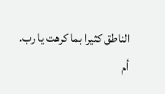الناطق كثيرا بما كرهت يا رب.
أم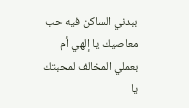ببدني الساكن فيه حب معاصيك يا إلهي أم بعملي المخالف لمحبتك يا